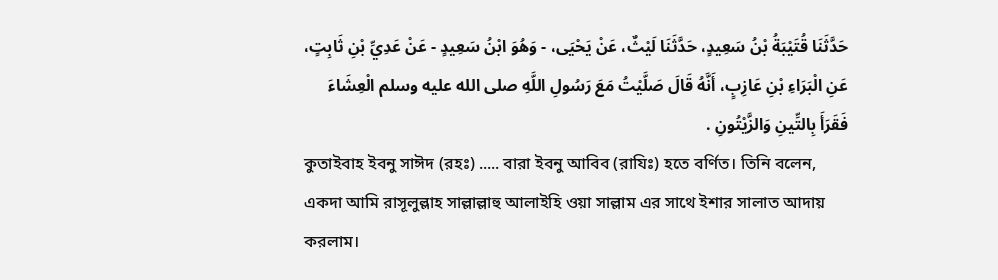حَدَّثَنَا قُتَيْبَةُ بْنُ سَعِيدٍ، حَدَّثَنَا لَيْثٌ، عَنْ يَحْيَى، - وَهُوَ ابْنُ سَعِيدٍ - عَنْ عَدِيِّ بْنِ ثَابِتٍ، عَنِ الْبَرَاءِ بْنِ عَازِبٍ، أَنَّهُ قَالَ صَلَّيْتُ مَعَ رَسُولِ اللَّهِ صلى الله عليه وسلم الْعِشَاءَ فَقَرَأَ بِالتِّينِ وَالزَّيْتُونِ .
কুতাইবাহ ইবনু সাঈদ (রহঃ) ..... বারা ইবনু আবিব (রাযিঃ) হতে বর্ণিত। তিনি বলেন, একদা আমি রাসূলুল্লাহ সাল্লাল্লাহু আলাইহি ওয়া সাল্লাম এর সাথে ইশার সালাত আদায় করলাম।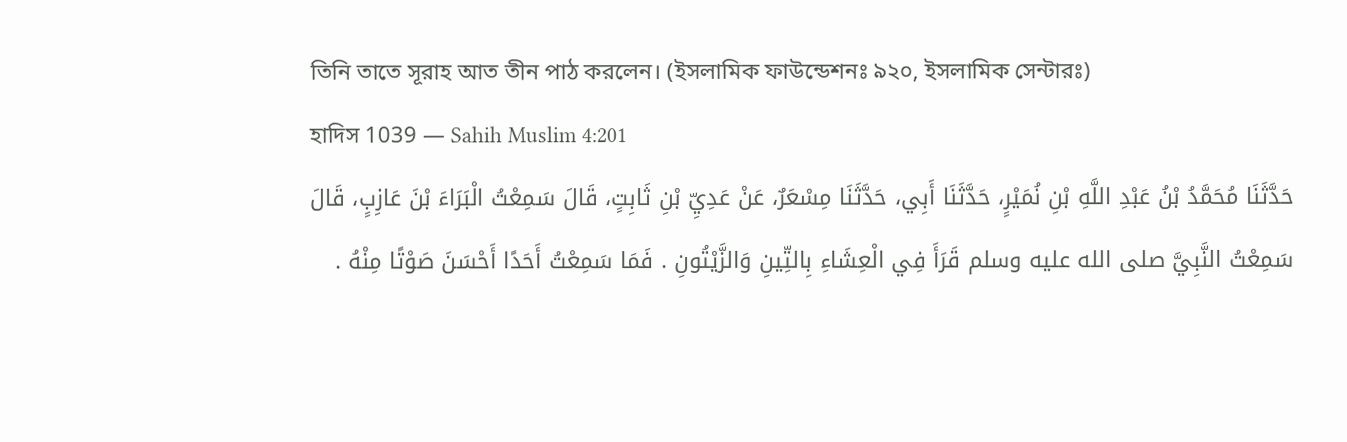তিনি তাতে সূরাহ আত তীন পাঠ করলেন। (ইসলামিক ফাউন্ডেশনঃ ৯২০, ইসলামিক সেন্টারঃ)
হাদিস 1039 — Sahih Muslim 4:201
حَدَّثَنَا مُحَمَّدُ بْنُ عَبْدِ اللَّهِ بْنِ نُمَيْرٍ، حَدَّثَنَا أَبِي، حَدَّثَنَا مِسْعَرٌ، عَنْ عَدِيِّ بْنِ ثَابِتٍ، قَالَ سَمِعْتُ الْبَرَاءَ بْنَ عَازِبٍ، قَالَ سَمِعْتُ النَّبِيَّ صلى الله عليه وسلم قَرَأَ فِي الْعِشَاءِ بِالتِّينِ وَالزَّيْتُونِ . فَمَا سَمِعْتُ أَحَدًا أَحْسَنَ صَوْتًا مِنْهُ .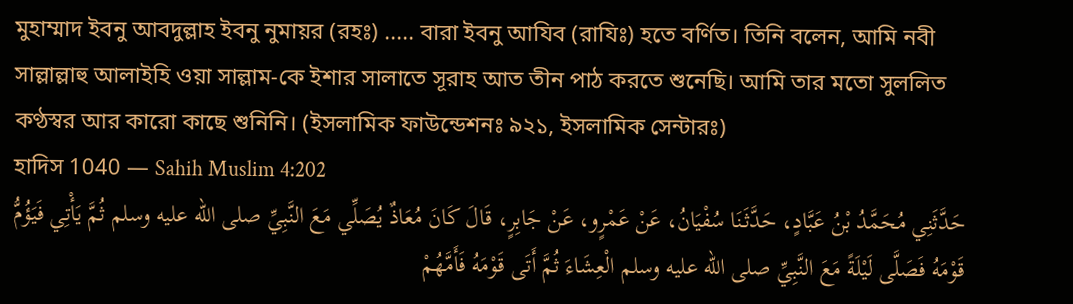মুহাম্মাদ ইবনু আবদুল্লাহ ইবনু নুমায়র (রহঃ) ..... বারা ইবনু আযিব (রাযিঃ) হতে বর্ণিত। তিনি বলেন, আমি নবী সাল্লাল্লাহু আলাইহি ওয়া সাল্লাম-কে ইশার সালাতে সূরাহ আত তীন পাঠ করতে শুনেছি। আমি তার মতো সুললিত কণ্ঠস্বর আর কারো কাছে শুনিনি। (ইসলামিক ফাউন্ডেশনঃ ৯২১, ইসলামিক সেন্টারঃ)
হাদিস 1040 — Sahih Muslim 4:202
حَدَّثَنِي مُحَمَّدُ بْنُ عَبَّادٍ، حَدَّثَنَا سُفْيَانُ، عَنْ عَمْرٍو، عَنْ جَابِرٍ، قَالَ كَانَ مُعَاذٌ يُصَلِّي مَعَ النَّبِيِّ صلى الله عليه وسلم ثُمَّ يَأْتِي فَيَؤُمُّ قَوْمَهُ فَصَلَّى لَيْلَةً مَعَ النَّبِيِّ صلى الله عليه وسلم الْعِشَاءَ ثُمَّ أَتَى قَوْمَهُ فَأَمَّهُمْ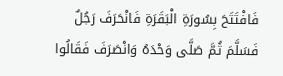فَافْتَتَحَ بِسُورَةِ الْبَقَرَةِ فَانْحَرَفَ رَجُلٌ فَسَلَّمَ ثُمَّ صَلَّى وَحْدَهُ وَانْصَرَفَ فَقَالُوا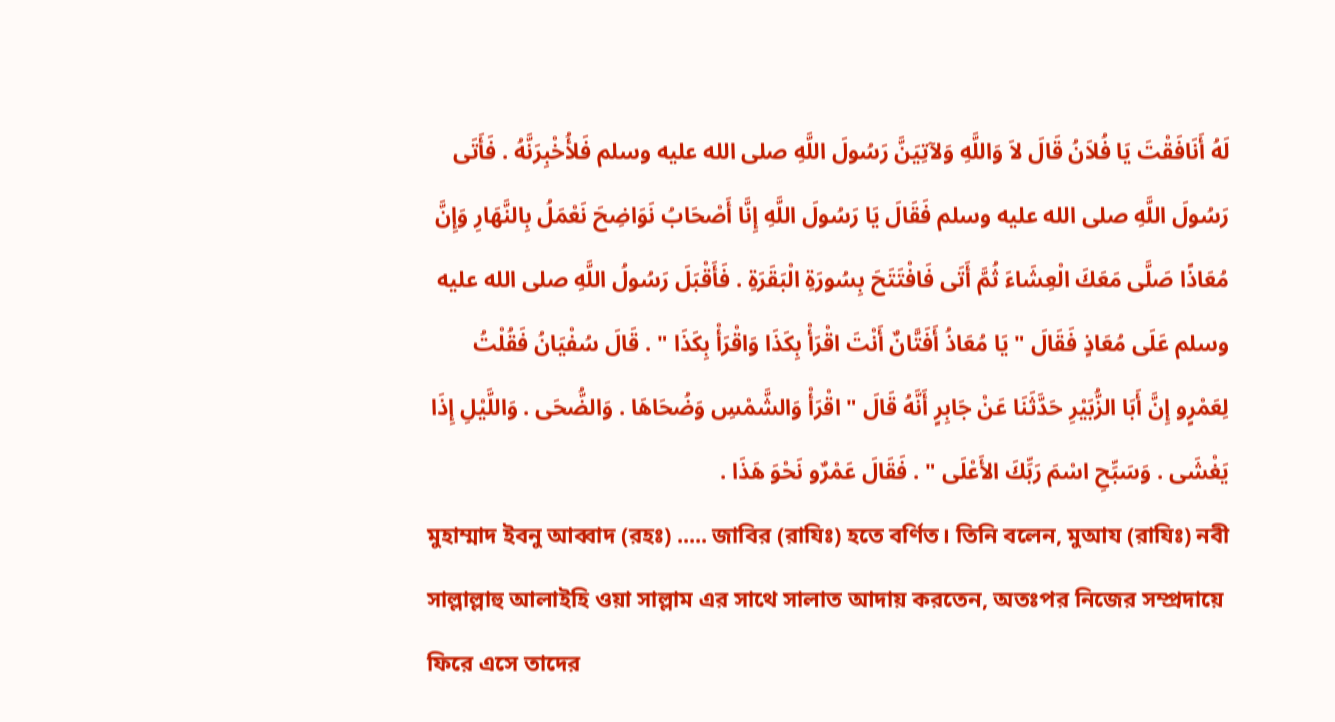لَهُ أَنَافَقْتَ يَا فُلاَنُ قَالَ لاَ وَاللَّهِ وَلآتِيَنَّ رَسُولَ اللَّهِ صلى الله عليه وسلم فَلأُخْبِرَنَّهُ . فَأَتَى رَسُولَ اللَّهِ صلى الله عليه وسلم فَقَالَ يَا رَسُولَ اللَّهِ إِنَّا أَصْحَابُ نَوَاضِحَ نَعْمَلُ بِالنَّهَارِ وَإِنَّ مُعَاذًا صَلَّى مَعَكَ الْعِشَاءَ ثُمَّ أَتَى فَافْتَتَحَ بِسُورَةِ الْبَقَرَةِ . فَأَقْبَلَ رَسُولُ اللَّهِ صلى الله عليه وسلم عَلَى مُعَاذٍ فَقَالَ " يَا مُعَاذُ أَفَتَّانٌ أَنْتَ اقْرَأْ بِكَذَا وَاقْرَأْ بِكَذَا " . قَالَ سُفْيَانُ فَقُلْتُ لِعَمْرٍو إِنَّ أَبَا الزُّبَيْرِ حَدَّثَنَا عَنْ جَابِرٍ أَنَّهُ قَالَ " اقْرَأْ وَالشَّمْسِ وَضُحَاهَا . وَالضُّحَى . وَاللَّيْلِ إِذَا يَغْشَى . وَسَبِّحِ اسْمَ رَبِّكَ الأَعْلَى " . فَقَالَ عَمْرٌو نَحْوَ هَذَا .
মুহাম্মাদ ইবনু আব্বাদ (রহঃ) ..... জাবির (রাযিঃ) হতে বর্ণিত। তিনি বলেন, মুআয (রাযিঃ) নবী সাল্লাল্লাহু আলাইহি ওয়া সাল্লাম এর সাথে সালাত আদায় করতেন, অতঃপর নিজের সম্প্রদায়ে ফিরে এসে তাদের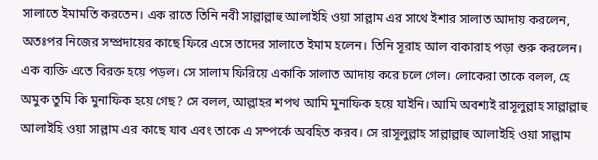সালাতে ইমামতি করতেন। এক রাতে তিনি নবী সাল্লাল্লাহু আলাইহি ওয়া সাল্লাম এর সাথে ইশার সালাত আদায় করলেন, অতঃপর নিজের সম্প্রদায়ের কাছে ফিরে এসে তাদের সালাতে ইমাম হলেন। তিনি সূরাহ আল বাকারাহ পড়া শুরু করলেন। এক ব্যক্তি এতে বিরক্ত হয়ে পড়ল। সে সালাম ফিরিয়ে একাকি সালাত আদায় করে চলে গেল। লোকেরা তাকে বলল, হে অমুক তুমি কি মুনাফিক হয়ে গেছ? সে বলল, আল্লাহর শপথ আমি মুনাফিক হয়ে যাইনি। আমি অবশ্যই রাসূলুল্লাহ সাল্লাল্লাহু আলাইহি ওয়া সাল্লাম এর কাছে যাব এবং তাকে এ সম্পর্কে অবহিত করব। সে রাসূলুল্লাহ সাল্লাল্লাহু আলাইহি ওয়া সাল্লাম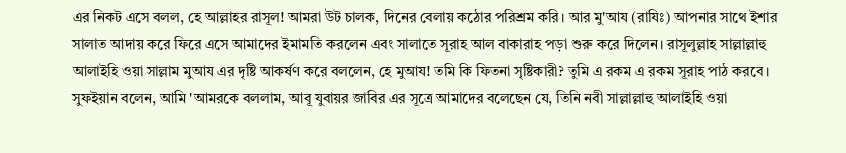এর নিকট এসে বলল, হে আল্লাহর রাসূল! আমরা উট চালক, দিনের বেলায় কঠোর পরিশ্রম করি। আর মু'আয (রাযিঃ) আপনার সাথে ইশার সালাত আদায় করে ফিরে এসে আমাদের ইমামতি করলেন এবং সালাতে সূরাহ আল বাকারাহ পড়া শুরু করে দিলেন। রাসূলুল্লাহ সাল্লাল্লাহু আলাইহি ওয়া সাল্লাম মুআয এর দৃষ্টি আকর্ষণ করে বললেন, হে মুআয! তমি কি ফিতনা সৃষ্টিকারী? তুমি এ রকম এ রকম সূরাহ পাঠ করবে। সুফইয়ান বলেন, আমি 'আমরকে বললাম, আবূ যুবায়র জাবির এর সূত্রে আমাদের বলেছেন যে, তিনি নবী সাল্লাল্লাহু আলাইহি ওয়া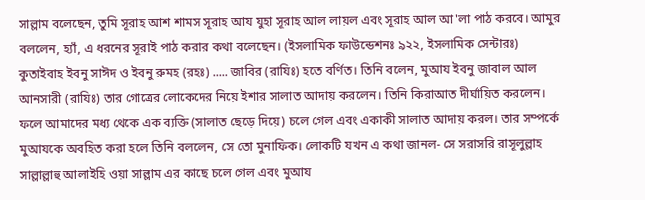সাল্লাম বলেছেন, তুমি সূরাহ আশ শামস সূরাহ আয যুহা সূরাহ আল লায়ল এবং সূরাহ আল আ'লা পাঠ করবে। আমুর বললেন, হ্যাঁ, এ ধরনের সূরাই পাঠ করার কথা বলেছেন। (ইসলামিক ফাউন্ডেশনঃ ৯২২, ইসলামিক সেন্টারঃ)
কুতাইবাহ ইবনু সাঈদ ও ইবনু রুমহ (রহঃ) ..... জাবির (রাযিঃ) হতে বর্ণিত। তিনি বলেন, মুআয ইবনু জাবাল আল আনসারী (রাযিঃ) তার গোত্রের লোকেদের নিয়ে ইশার সালাত আদায় করলেন। তিনি কিরাআত দীর্ঘায়িত করলেন। ফলে আমাদের মধ্য থেকে এক ব্যক্তি (সালাত ছেড়ে দিয়ে) চলে গেল এবং একাকী সালাত আদায় করল। তার সম্পর্কে মুআযকে অবহিত করা হলে তিনি বললেন, সে তো মুনাফিক। লোকটি যখন এ কথা জানল- সে সরাসরি রাসূলুল্লাহ সাল্লাল্লাহু আলাইহি ওয়া সাল্লাম এর কাছে চলে গেল এবং মুআয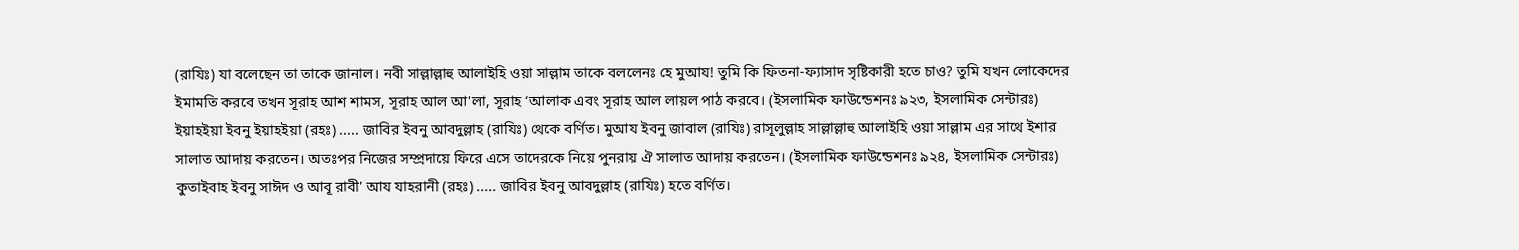(রাযিঃ) যা বলেছেন তা তাকে জানাল। নবী সাল্লাল্লাহু আলাইহি ওয়া সাল্লাম তাকে বললেনঃ হে মুআয! তুমি কি ফিতনা-ফ্যাসাদ সৃষ্টিকারী হতে চাও? তুমি যখন লোকেদের ইমামতি করবে তখন সূরাহ আশ শামস, সূরাহ আল আ'লা, সূরাহ ‘আলাক এবং সূরাহ আল লায়ল পাঠ করবে। (ইসলামিক ফাউন্ডেশনঃ ৯২৩, ইসলামিক সেন্টারঃ)
ইয়াহইয়া ইবনু ইয়াহইয়া (রহঃ) ..... জাবির ইবনু আবদুল্লাহ (রাযিঃ) থেকে বর্ণিত। মুআয ইবনু জাবাল (রাযিঃ) রাসূলুল্লাহ সাল্লাল্লাহু আলাইহি ওয়া সাল্লাম এর সাথে ইশার সালাত আদায় করতেন। অতঃপর নিজের সম্প্রদায়ে ফিরে এসে তাদেরকে নিয়ে পুনরায় ঐ সালাত আদায় করতেন। (ইসলামিক ফাউন্ডেশনঃ ৯২৪, ইসলামিক সেন্টারঃ)
কুতাইবাহ ইবনু সাঈদ ও আবূ রাবী' আয যাহরানী (রহঃ) ..... জাবির ইবনু আবদুল্লাহ (রাযিঃ) হতে বর্ণিত।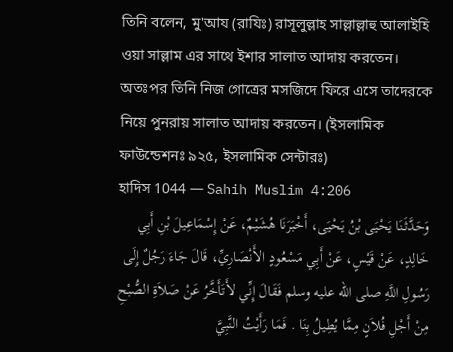তিনি বলেন, মু'আয (রাযিঃ) রাসূলুল্লাহ সাল্লাল্লাহু আলাইহি ওয়া সাল্লাম এর সাথে ইশার সালাত আদায় করতেন। অতঃপর তিনি নিজ গোত্রের মসজিদে ফিরে এসে তাদেরকে নিয়ে পুনরায় সালাত আদায় করতেন। (ইসলামিক ফাউন্ডেশনঃ ৯২৫, ইসলামিক সেন্টারঃ)
হাদিস 1044 — Sahih Muslim 4:206
وَحَدَّثَنَا يَحْيَى بْنُ يَحْيَى، أَخْبَرَنَا هُشَيْمٌ، عَنْ إِسْمَاعِيلَ بْنِ أَبِي خَالِدٍ، عَنْ قَيْسٍ، عَنْ أَبِي مَسْعُودٍ الأَنْصَارِيِّ، قَالَ جَاءَ رَجُلٌ إِلَى رَسُولِ اللَّهِ صلى الله عليه وسلم فَقَالَ إِنِّي لأَتَأَخَّرُ عَنْ صَلاَةِ الصُّبْحِ مِنْ أَجْلِ فُلاَنٍ مِمَّا يُطِيلُ بِنَا . فَمَا رَأَيْتُ النَّبِيَّ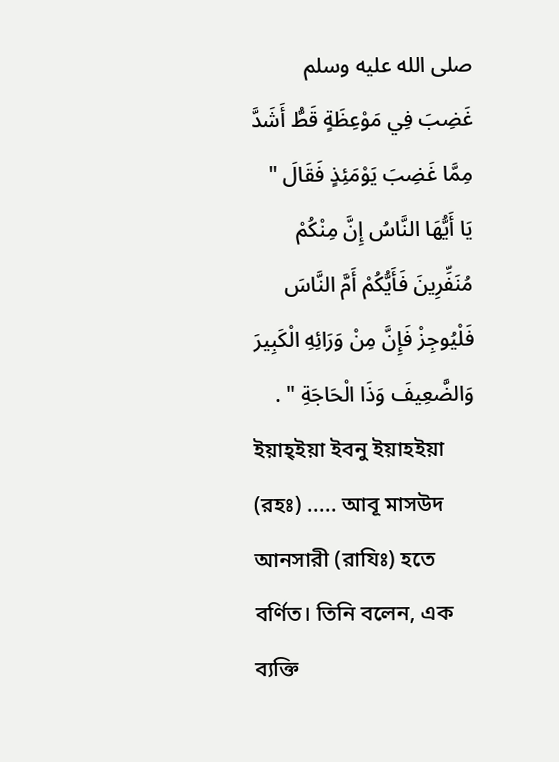صلى الله عليه وسلم غَضِبَ فِي مَوْعِظَةٍ قَطُّ أَشَدَّ مِمَّا غَضِبَ يَوْمَئِذٍ فَقَالَ " يَا أَيُّهَا النَّاسُ إِنَّ مِنْكُمْ مُنَفِّرِينَ فَأَيُّكُمْ أَمَّ النَّاسَ فَلْيُوجِزْ فَإِنَّ مِنْ وَرَائِهِ الْكَبِيرَ وَالضَّعِيفَ وَذَا الْحَاجَةِ " .
ইয়াহ্ইয়া ইবনু ইয়াহইয়া (রহঃ) ..... আবূ মাসউদ আনসারী (রাযিঃ) হতে বর্ণিত। তিনি বলেন, এক ব্যক্তি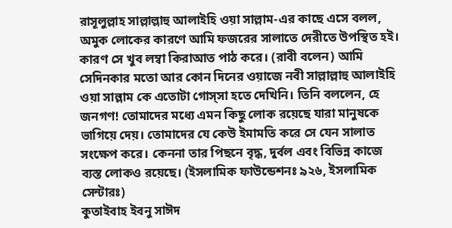রাসূলুল্লাহ সাল্লাল্লাহু আলাইহি ওয়া সাল্লাম-এর কাছে এসে বলল, অমুক লোকের কারণে আমি ফজরের সালাতে দেরীতে উপস্থিত হই। কারণ সে খুব লম্বা কিরাআত পাঠ করে। (রাবী বলেন) আমি সেদিনকার মতো আর কোন দিনের ওয়াজে নবী সাল্লাল্লাহু আলাইহি ওয়া সাল্লাম কে এতোটা গোস্সা হতে দেখিনি। তিনি বললেন, হে জনগণ! তোমাদের মধ্যে এমন কিছু লোক রয়েছে যারা মানুষকে ভাগিয়ে দেয়। তোমাদের যে কেউ ইমামতি করে সে যেন সালাত সংক্ষেপ করে। কেননা তার পিছনে বৃদ্ধ, দুর্বল এবং বিভিন্ন কাজে ব্যস্ত লোকও রয়েছে। (ইসলামিক ফাউন্ডেশনঃ ৯২৬, ইসলামিক সেন্টারঃ)
কুতাইবাহ ইবনু সাঈদ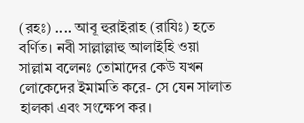(রহঃ) .... আবূ হুরাইরাহ (রাযিঃ) হতে বর্ণিত। নবী সাল্লাল্লাহু আলাইহি ওয়া সাল্লাম বলেনঃ তোমাদের কেউ যখন লোকেদের ইমামতি করে- সে যেন সালাত হালকা এবং সংক্ষেপ কর।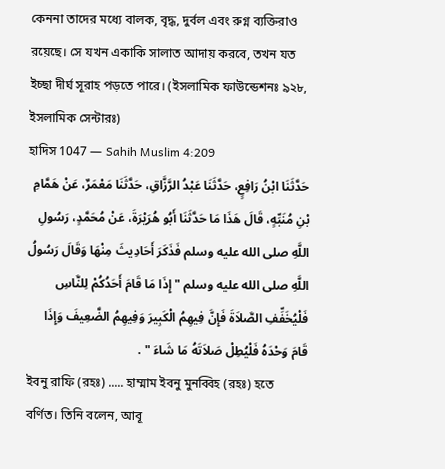কেননা তাদের মধ্যে বালক, বৃদ্ধ, দুর্বল এবং রুগ্ন ব্যক্তিরাও রয়েছে। সে যখন একাকি সালাত আদায় করবে, তখন যত ইচ্ছা দীর্ঘ সূরাহ পড়তে পারে। (ইসলামিক ফাউন্ডেশনঃ ৯২৮, ইসলামিক সেন্টারঃ)
হাদিস 1047 — Sahih Muslim 4:209
حَدَّثَنَا ابْنُ رَافِعٍ، حَدَّثَنَا عَبْدُ الرَّزَّاقِ، حَدَّثَنَا مَعْمَرٌ، عَنْ هَمَّامِ بْنِ مُنَبِّهٍ، قَالَ هَذَا مَا حَدَّثَنَا أَبُو هُرَيْرَةَ، عَنْ مُحَمَّدٍ، رَسُولِ اللَّهِ صلى الله عليه وسلم فَذَكَرَ أَحَادِيثَ مِنْهَا وَقَالَ رَسُولُ اللَّهِ صلى الله عليه وسلم " إِذَا مَا قَامَ أَحَدُكُمْ لِلنَّاسِ فَلْيُخَفِّفِ الصَّلاَةَ فَإِنَّ فِيهِمُ الْكَبِيرَ وَفِيهِمُ الضَّعِيفَ وَإِذَا قَامَ وَحْدَهُ فَلْيُطِلْ صَلاَتَهُ مَا شَاءَ " .
ইবনু রাফি (রহঃ) ..... হাম্মাম ইবনু মুনব্বিহ (রহঃ) হতে বর্ণিত। তিনি বলেন, আবূ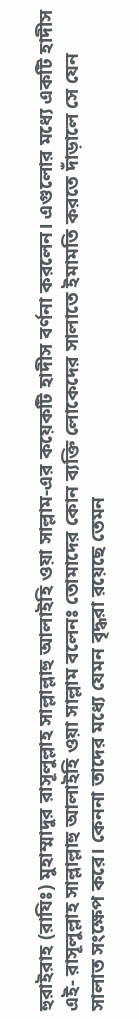হুরাইরাহ (রাযিঃ) মুহাম্মাদুর রাসূলুল্লাহ সাল্লাল্লাহু আলাইহি ওয়া সাল্লাম-এর কয়েকটি হাদীস বর্ণনা করলেন। এগুলোর মধ্যে একটি হাদীস এই- রাসূলুল্লাহ সাল্লাল্লাহু আলাইহি ওয়া সাল্লাম বলেনঃ তোমাদের কোন ব্যক্তি লোকেদের সালাতে ইমামতি করতে দাঁড়ালে সে যেন সালাত সংক্ষেপ করে। কেননা তাদের মধ্যে যেমন বৃদ্ধরা রয়েছে তেমন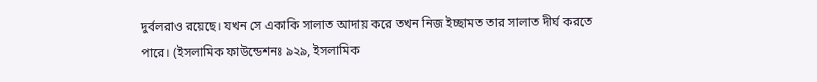দুর্বলরাও রয়েছে। যখন সে একাকি সালাত আদায় করে তখন নিজ ইচ্ছামত তার সালাত দীর্ঘ করতে পারে। (ইসলামিক ফাউন্ডেশনঃ ৯২৯, ইসলামিক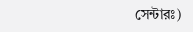সেন্টারঃ)